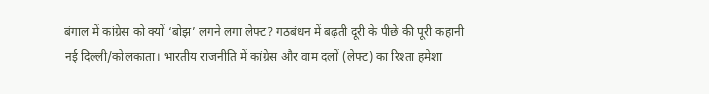बंगाल में कांग्रेस को क्यों ‘बोझ’ लगने लगा लेफ्ट? गठबंधन में बढ़ती दूरी के पीछे की पूरी कहानी
नई दिल्ली/कोलकाता। भारतीय राजनीति में कांग्रेस और वाम दलों (लेफ्ट) का रिश्ता हमेशा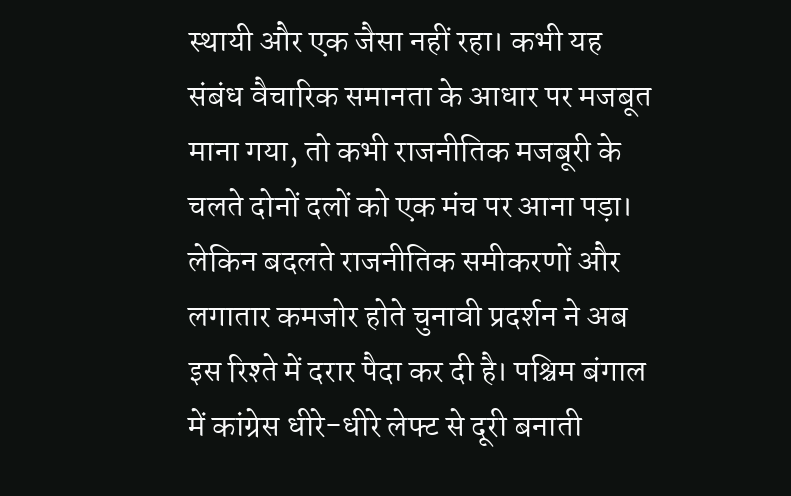स्थायी और एक जैसा नहीं रहा। कभी यह संबंध वैचारिक समानता के आधार पर मजबूत माना गया, तो कभी राजनीतिक मजबूरी के चलते दोनों दलों को एक मंच पर आना पड़ा। लेकिन बदलते राजनीतिक समीकरणों और लगातार कमजोर होते चुनावी प्रदर्शन ने अब इस रिश्ते में दरार पैदा कर दी है। पश्चिम बंगाल में कांग्रेस धीरे-धीरे लेफ्ट से दूरी बनाती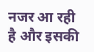नजर आ रही है और इसकी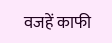वजहें काफी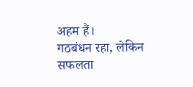अहम हैं।
गठबंधन रहा, लेकिन सफलता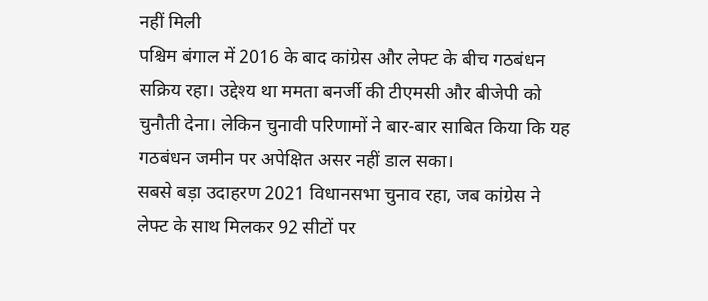नहीं मिली
पश्चिम बंगाल में 2016 के बाद कांग्रेस और लेफ्ट के बीच गठबंधन सक्रिय रहा। उद्देश्य था ममता बनर्जी की टीएमसी और बीजेपी को चुनौती देना। लेकिन चुनावी परिणामों ने बार-बार साबित किया कि यह गठबंधन जमीन पर अपेक्षित असर नहीं डाल सका।
सबसे बड़ा उदाहरण 2021 विधानसभा चुनाव रहा, जब कांग्रेस ने लेफ्ट के साथ मिलकर 92 सीटों पर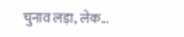चुनाव लड़ा, लेक...